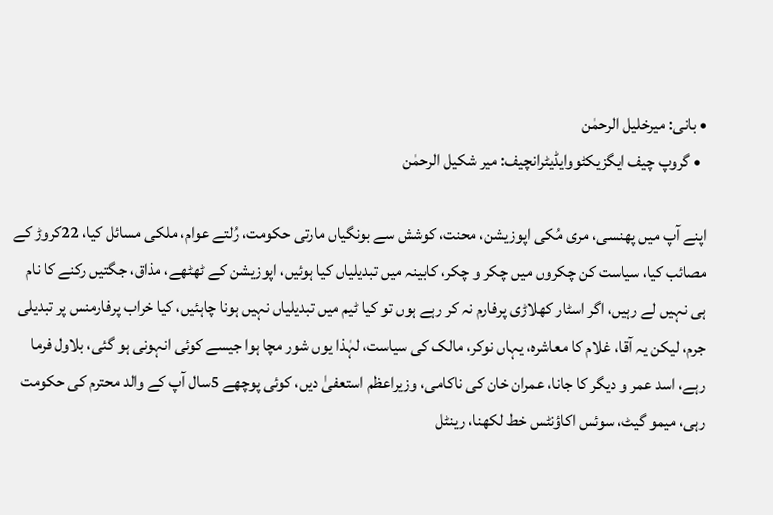• بانی: میرخلیل الرحمٰن
  • گروپ چیف ایگزیکٹووایڈیٹرانچیف: میر شکیل الرحمٰن

اپنے آپ میں پھنسی، مری مُکی اپوزیشن، محنت، کوشش سے بونگیاں مارتی حکومت، رُلتے عوام، ملکی مسائل کیا، 22کروڑ کے مصائب کیا، سیاست کن چکروں میں چکر و چکر، کابینہ میں تبدیلیاں کیا ہوئیں، اپوزیشن کے ٹھٹھے، مذاق، جگتیں رکنے کا نام ہی نہیں لے رہیں، اگر اسٹار کھلاڑی پرفارم نہ کر رہے ہوں تو کیا ٹیم میں تبدیلیاں نہیں ہونا چاہئیں، کیا خراب پرفارمنس پر تبدیلی جرم، لیکن یہ آقا، غلام کا معاشرہ، یہاں نوکر، مالک کی سیاست، لہٰذا یوں شور مچا ہوا جیسے کوئی انہونی ہو گئی، بلاول فرما رہے، اسد عمر و دیگر کا جانا، عمران خان کی ناکامی، وزیراعظم استعفیٰ دیں، کوئی پوچھے 5سال آپ کے والد محترم کی حکومت رہی، میمو گیٹ، سوئس اکاؤنٹس خط لکھنا، رینٹل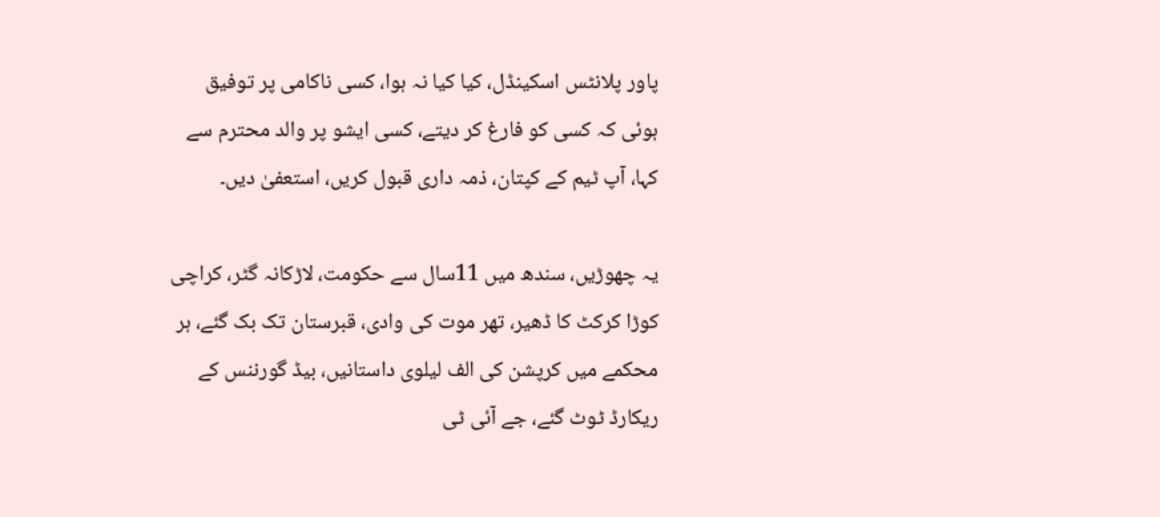پاور پلانٹس اسکینڈل، کیا کیا نہ ہوا، کسی ناکامی پر توفیق ہوئی کہ کسی کو فارغ کر دیتے، کسی ایشو پر والد محترم سے کہا، آپ ٹیم کے کپتان، ذمہ داری قبول کریں، استعفیٰ دیں۔

یہ چھوڑیں، سندھ میں 11سال سے حکومت، لاڑکانہ گٹر، کراچی کوڑا کرکٹ کا ڈھیر، تھر موت کی وادی، قبرستان تک بک گئے، ہر محکمے میں کرپشن کی الف لیلوی داستانیں، بیڈ گورننس کے ریکارڈ ٹوٹ گئے، جے آئی ٹی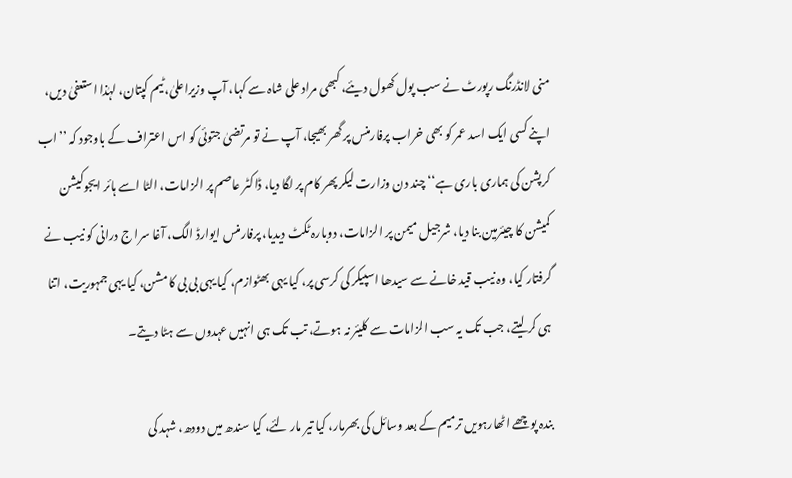منی لانڈرنگ رپورٹ نے سب پول کھول دیئے، کبھی مراد علی شاہ سے کہا، آپ وزیراعلیٰ، ٹیم کپتان، لہٰذا استعفیٰ دیں، اپنے کسی ایک اسد عمر کو بھی خراب پرفارمنس پر گھر بھیجا، آپ نے تو مرتضیٰ جتوئی کو اس اعتراف کے باوجود کہ ’’اب کرپشن کی ہماری باری ہے‘‘ چند دن وزارت لیکر پھر کام پر لگا دیا، ڈاکٹر عاصم پر الزامات، الٹا اسے ہائر ایجوکیشن کمیشن کا چیئرمین بنا دیا، شرجیل میمن پر الزامات، دوبارہ ٹکٹ دیدیا، پرفارمنس ایوارڈ الگ، آغا سرا ج درانی کو نیب نے گرفتار کیا، وہ نیب قید خانے سے سیدھا اسپیکر کی کرسی پر، کیا یہی بھٹوازم، کیا یہی بی بی کا مشن، کیا یہی جمہوریت، اتنا ہی کر لیتے، جب تک یہ سب الزامات سے کلیئر نہ ہوتے، تب تک ہی انہیں عہدوں سے ہٹا دیتے۔

بندہ پوچھے اٹھارہویں ترمیم کے بعد وسائل کی بھرمار، کیا تیر مار لئے، کیا سندھ میں دودھ، شہد کی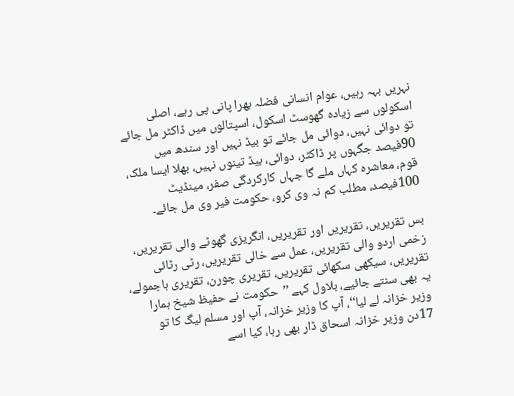نہریں بہہ رہیں، عوام انسانی فضلہ بھرا پانی پی رہے، اصلی اسکولوں سے زیادہ گھوسٹ اسکول، اسپتالوں میں ڈاکٹر مل جائے تو دوائی نہیں، دوائی مل جائے تو بیڈ نہیں اور سندھ میں 90فیصد جگہوں پر ڈاکٹر، دوائی، بیڈ تینوں نہیں، بھلا ایسا ملک، قوم، معاشرہ کہاں ملے گا جہاں کارکردگی صفر، مینڈیٹ 100فیصد، مطلب کم نہ وی کرو، حکومت فیر وی مل جائے۔

بس تقریریں، تقریریں اور تقریریں، انگریزی گھوٹے والی تقریریں، زخمی اردو والی تقریریں، عمل سے خالی تقریریں، رٹی رٹائی تقریریں، سیکھی سکھائی تقریریں، تقریری چورن، تقریری ہاجمولے، یہ بھی سنتے جائیے، بلاول کہے ’’حکومت نے حفیظ شیخ ہمارا وزیر خزانہ لے لیا‘‘، آپ کا وزیر خزانہ، آپ اور مسلم لیگ کا تو 17دن وزیر خزانہ اسحاق ڈار بھی رہا، کیا اسے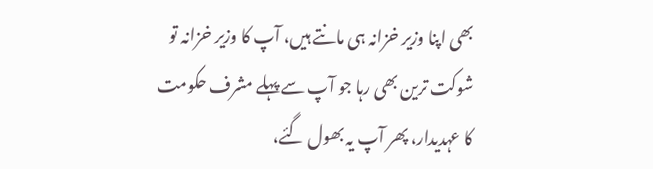بھی اپنا وزیر خزانہ ہی مانتے ہیں، آپ کا وزیر خزانہ تو شوکت ترین بھی رہا جو آپ سے پہلے مشرف حکومت کا عہدیدار، پھر آپ یہ بھول گئے،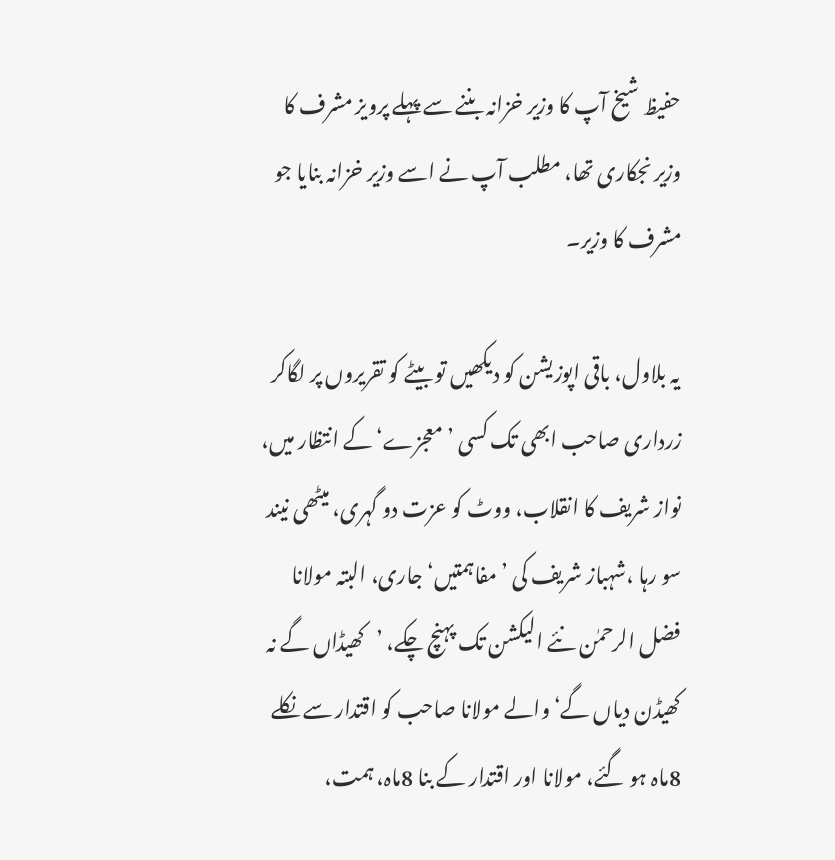حفیظ شیخ آپ کا وزیر خزانہ بننے سے پہلے پرویز مشرف کا وزیر نجکاری تھا، مطلب آپ نے اسے وزیر خزانہ بنایا جو مشرف کا وزیر۔

یہ بلاول، باقی اپوزیشن کو دیکھیں تو بیٹے کو تقریروں پر لگاکر زرداری صاحب ابھی تک کسی ’معجزے‘ کے انتظار میں، نواز شریف کا انقلاب، ووٹ کو عزت دو گہری، میٹھی نیند سو رہا ،شہباز شریف کی ’مفاہمتیں‘ جاری، البتہ مولانا فضل الرحمٰن نئے الیکشن تک پہنچ چکے، ’کھیڈاں گے نہ کھیڈن دیاں گے‘ والے مولانا صاحب کو اقتدار سے نکلے 8ماہ ہو گئے، مولانا اور اقتدار کے بنا 8ماہ، ہمت،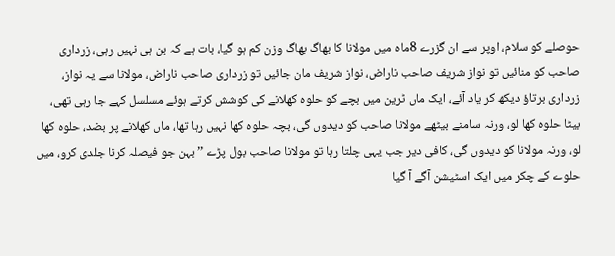حوصلے کو سلام، اوپر سے ان گزرے 8ماہ میں مولانا کا بھاگ بھاگ وزن کم ہو گیا، بات ہے کہ بن ہی نہیں رہی، زرداری صاحب کو منائیں تو نواز شریف صاحب ناراض، نواز شریف مان جائیں تو زرداری صاحب ناراض، مولانا سے یہ نواز، زرداری برتاؤ دیکھ کر یاد آئے، ایک ماں ٹرین میں بچے کو حلوہ کھلانے کی کوشش کرتے ہوئے مسلسل کہے جا رہی تھی، بیٹا حلوہ کھا لو، ورنہ سامنے بیٹھے مولانا صاحب کو دیدوں گی، بچہ حلوہ کھا نہیں رہا تھا، ماں کھلانے پر بضد، حلوہ کھا لو، ورنہ مولانا کو دیدوں گی، کافی دیر جب یہی چلتا رہا تو مولانا صاحب بول پڑے ’’بہن جو فیصلہ کرنا جلدی کرو، میں حلوے کے چکر میں ایک اسٹیشن آگے آ گیا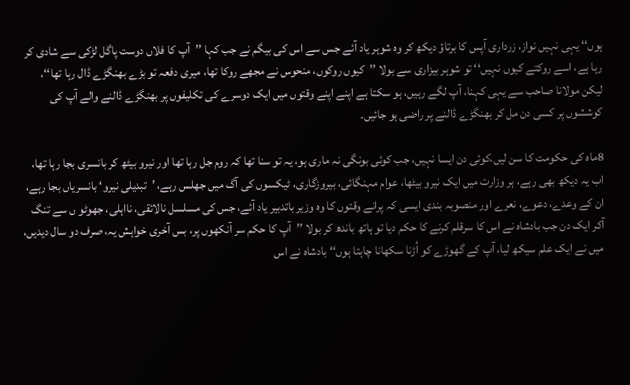ہوں‘‘ یہی نہیں نواز، زرداری آپس کا برتاؤ دیکھ کر وہ شوہر یاد آئے جس سے اس کی بیگم نے جب کہا ’’آپ کا فلاں دوست پاگل لڑکی سے شادی کر رہا ہے، اسے روکتے کیوں نہیں‘‘ تو شوہر بیزاری سے بولا ’’کیوں روکوں، منحوس نے مجھے روکا تھا، میری دفعہ تو بڑے بھنگڑے ڈال رہا تھا‘‘، لیکن مولانا صاحب سے یہی کہنا، آپ لگے رہیں، ہو سکتا ہے اپنے اپنے وقتوں میں ایک دوسرے کی تکلیفوں پر بھنگڑے ڈالنے والے آپ کی کوششوں پر کسی دن مل کر بھنگڑے ڈالنے پر راضی ہو جائیں۔

8ماہ کی حکومت کا سن لیں،کوئی دن ایسا نہیں، جب کوئی بونگی نہ ماری ہو، یہ تو سنا تھا کہ روم جل رہا تھا اور نیرو بیٹھ کر بانسری بجا رہا تھا، اب یہ دیکھ بھی رہے، ہر وزارت میں ایک نیرو بیٹھا، عوام مہنگائی، بیروزگاری، ٹیکسوں کی آگ میں جھلس رہے، ’تبدیلی نیرو‘ بانسریاں بجا رہے، ان کے وعدے، دعوے، نعرے اور منصوبہ بندی ایسی کہ پرانے وقتوں کا وہ وزیر باتدبیر یاد آئے، جس کی مسلسل نالائقی، نااہلی، جھوٹو ں سے تنگ آکر ایک دن جب بادشاہ نے اس کا سرقلم کرنے کا حکم دیا تو ہاتھ باندھ کر بولا ’’آپ کا حکم سر آنکھوں پر، بس آخری خواہش یہ، صرف دو سال دیدیں، میں نے ایک علم سیکھ لیا، آپ کے گھوڑے کو اُڑنا سکھانا چاہتا ہوں‘‘ بادشاہ نے اس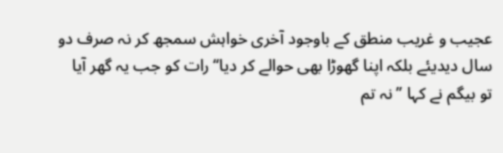عجیب و غریب منطق کے باوجود آخری خواہش سمجھ کر نہ صرف دو سال دیدیئے بلکہ اپنا گھوڑا بھی حوالے کر دیا‘‘ رات کو جب یہ گھر آیا تو بیگم نے کہا ’’نہ تم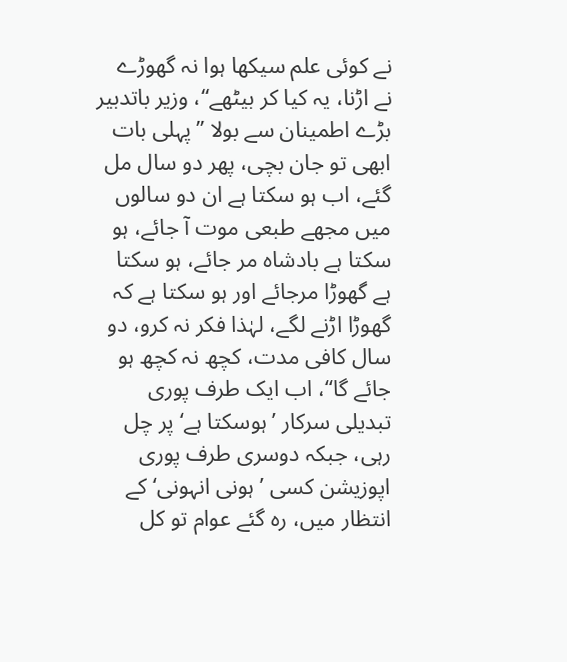نے کوئی علم سیکھا ہوا نہ گھوڑے نے اڑنا، یہ کیا کر بیٹھے‘‘، وزیر باتدبیر بڑے اطمینان سے بولا ’’پہلی بات ابھی تو جان بچی، پھر دو سال مل گئے، اب ہو سکتا ہے ان دو سالوں میں مجھے طبعی موت آ جائے، ہو سکتا ہے بادشاہ مر جائے، ہو سکتا ہے گھوڑا مرجائے اور ہو سکتا ہے کہ گھوڑا اڑنے لگے، لہٰذا فکر نہ کرو، دو سال کافی مدت، کچھ نہ کچھ ہو جائے گا‘‘، اب ایک طرف پوری تبدیلی سرکار ’ہوسکتا ہے‘ پر چل رہی، جبکہ دوسری طرف پوری اپوزیشن کسی ’ہونی انہونی‘ کے انتظار میں، رہ گئے عوام تو کل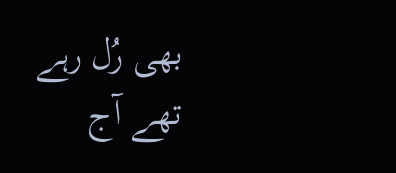بھی رُل رہے تھے آج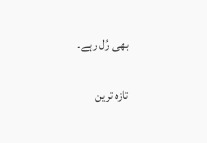بھی رُل رہے۔

تازہ ترین